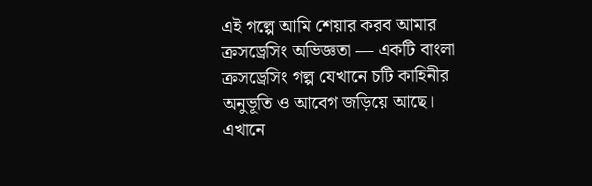এই গল্পে আমি শেয়ার করব আমার ক্রসড্রেসিং অভিজ্ঞতা — একটি বাংলা ক্রসড্রেসিং গল্প যেখানে চটি কাহিনীর অনুভূতি ও আবেগ জড়িয়ে আছে। এখানে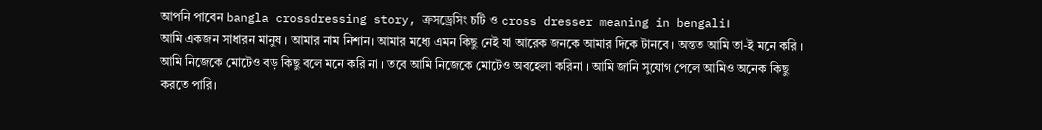আপনি পাবেন bangla crossdressing story, ক্রসড্রেসিং চটি ও cross dresser meaning in bengali।
আমি একজন সাধারন মানুষ । আমার নাম নিশান। আমার মধ্যে এমন কিছু নেই যা আরেক জনকে আমার দিকে টানবে । অন্তত আমি তা-ই মনে করি । আমি নিজেকে মোটেও বড় কিছু বলে মনে করি না । তবে আমি নিজেকে মোটেও অবহেলা করিনা । আমি জানি সুযোগ পেলে আমিও অনেক কিছু করতে পারি।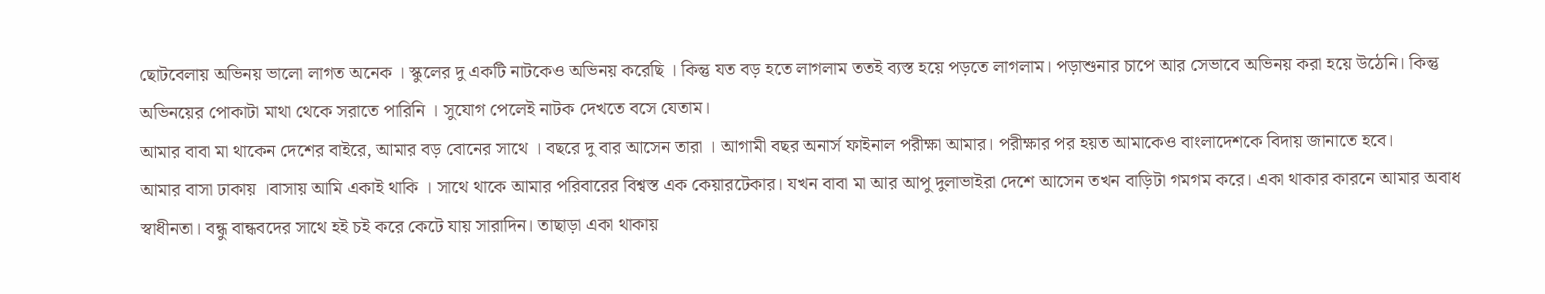ছোটবেলায় অভিনয় ভালো লাগত অনেক । স্কুলের দু একটি নাটকেও অভিনয় করেছি । কিন্তু যত বড় হতে লাগলাম ততই ব্যস্ত হয়ে পড়তে লাগলাম। পড়াশুনার চাপে আর সেভাবে অভিনয় করা হয়ে উঠেনি। কিন্তু অভিনয়ের পোকাটা মাথা থেকে সরাতে পারিনি । সুযোগ পেলেই নাটক দেখতে বসে যেতাম।
আমার বাবা মা থাকেন দেশের বাইরে, আমার বড় বোনের সাথে । বছরে দু বার আসেন তারা । আগামী বছর অনার্স ফাইনাল পরীক্ষা আমার। পরীক্ষার পর হয়ত আমাকেও বাংলাদেশকে বিদায় জানাতে হবে।
আমার বাসা ঢাকায় ।বাসায় আমি একাই থাকি । সাথে থাকে আমার পরিবারের বিশ্বস্ত এক কেয়ারটেকার। যখন বাবা মা আর আপু দুলাভাইরা দেশে আসেন তখন বাড়িটা গমগম করে। একা থাকার কারনে আমার অবাধ স্বাধীনতা। বন্ধু বান্ধবদের সাথে হই চই করে কেটে যায় সারাদিন। তাছাড়া একা থাকায়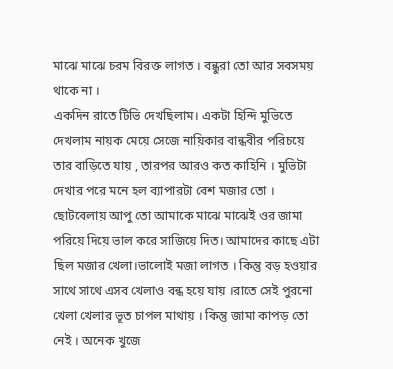মাঝে মাঝে চরম বিরক্ত লাগত । বন্ধুরা তো আর সবসময় থাকে না ।
একদিন রাতে টিভি দেখছিলাম। একটা হিন্দি মুভিতে দেখলাম নায়ক মেয়ে সেজে নায়িকার বান্ধবীর পরিচয়ে তার বাড়িতে যায় , তারপর আরও কত কাহিনি । মুভিটা দেখার পরে মনে হল ব্যাপারটা বেশ মজার তো । ছোটবেলায় আপু তো আমাকে মাঝে মাঝেই ওর জামা পরিয়ে দিয়ে ভাল করে সাজিয়ে দিত। আমাদের কাছে এটা ছিল মজার খেলা।ভালোই মজা লাগত । কিন্তু বড় হওয়ার সাথে সাথে এসব খেলাও বন্ধ হয়ে যায় ।রাতে সেই পুরনো খেলা খেলার ভূত চাপল মাথায় । কিন্তু জামা কাপড় তো নেই । অনেক খুজে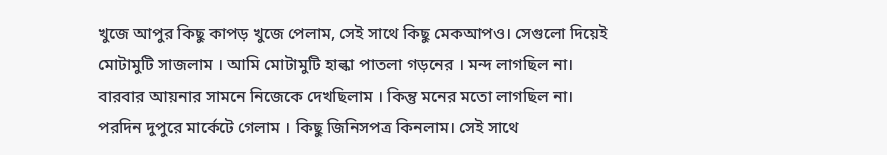খুজে আপুর কিছু কাপড় খুজে পেলাম, সেই সাথে কিছু মেকআপও। সেগুলো দিয়েই মোটামুটি সাজলাম । আমি মোটামুটি হাল্কা পাতলা গড়নের । মন্দ লাগছিল না। বারবার আয়নার সামনে নিজেকে দেখছিলাম । কিন্তু মনের মতো লাগছিল না।
পরদিন দুপুরে মার্কেটে গেলাম । কিছু জিনিসপত্র কিনলাম। সেই সাথে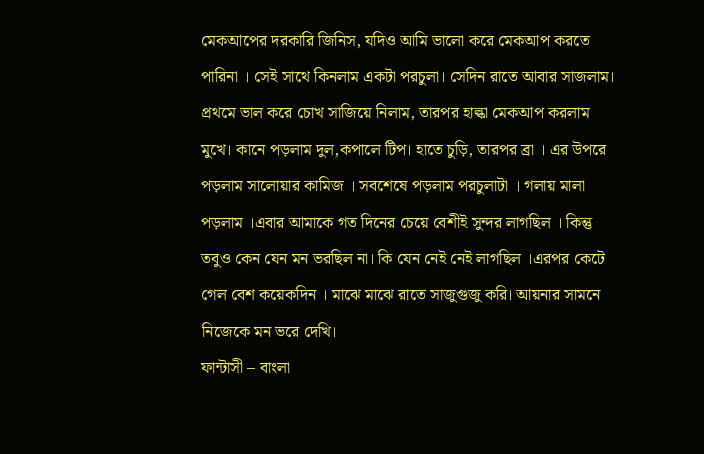মেকআপের দরকারি জিনিস, যদিও আমি ভালো করে মেকআপ করতে পারিনা । সেই সাথে কিনলাম একটা পরচুলা। সেদিন রাতে আবার সাজলাম। প্রথমে ভাল করে চোখ সাজিয়ে নিলাম, তারপর হাল্কা মেকআপ করলাম মুখে। কানে পড়লাম দুল,কপালে টিপ। হাতে চুড়ি, তারপর ব্রা । এর উপরে পড়লাম সালোয়ার কামিজ । সবশেষে পড়লাম পরচুলাটা । গলায় মালা পড়লাম ।এবার আমাকে গত দিনের চেয়ে বেশীই সুন্দর লাগছিল । কিন্তু তবুও কেন যেন মন ভরছিল না। কি যেন নেই নেই লাগছিল ।এরপর কেটে গেল বেশ কয়েকদিন । মাঝে মাঝে রাতে সাজুগুজু করি। আয়নার সামনে নিজেকে মন ভরে দেখি।
ফান্টাসী – বাংলা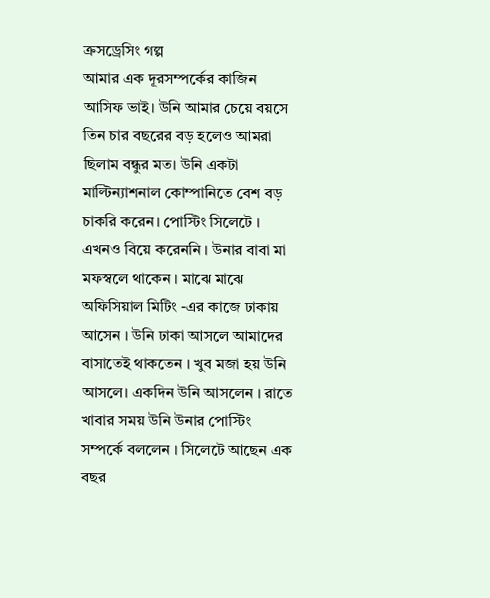ক্রসড্রেসিং গল্প
আমার এক দূরসম্পর্কের কাজিন আসিফ ভাই। উনি আমার চেয়ে বয়সে তিন চার বছরের বড় হলেও আমরা ছিলাম বন্ধুর মত। উনি একটা মাল্টিন্যাশনাল কোম্পানিতে বেশ বড় চাকরি করেন। পোস্টিং সিলেটে । এখনও বিয়ে করেননি । উনার বাবা মা মফস্বলে থাকেন । মাঝে মাঝে অফিসিয়াল মিটিং -এর কাজে ঢাকায় আসেন । উনি ঢাকা আসলে আমাদের বাসাতেই থাকতেন । খুব মজা হয় উনি আসলে। একদিন উনি আসলেন । রাতে খাবার সময় উনি উনার পোস্টিং সম্পর্কে বললেন । সিলেটে আছেন এক বছর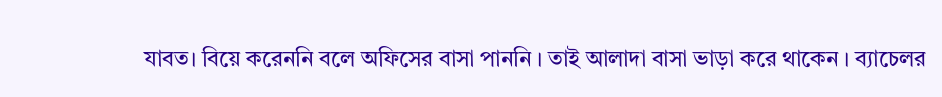যাবত। বিয়ে করেননি বলে অফিসের বাসা পাননি । তাই আলাদা বাসা ভাড়া করে থাকেন । ব্যাচেলর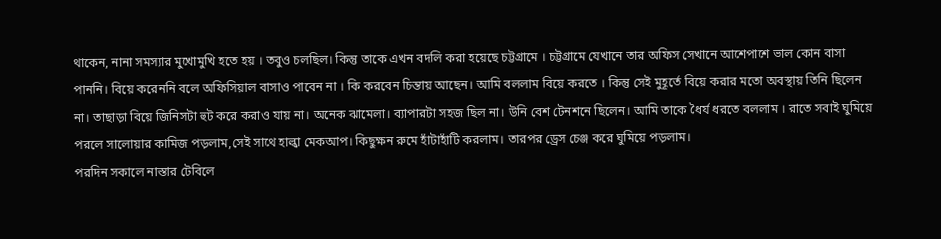থাকেন, নানা সমস্যার মুখোমুখি হতে হয় । তবুও চলছিল। কিন্তু তাকে এখন বদলি করা হয়েছে চট্টগ্রামে । চট্টগ্রামে যেখানে তার অফিস সেখানে আশেপাশে ভাল কোন বাসা পাননি। বিয়ে করেননি বলে অফিসিয়াল বাসাও পাবেন না । কি করবেন চিন্তায় আছেন। আমি বললাম বিয়ে করতে । কিন্তু সেই মুহূর্তে বিয়ে করার মতো অবস্থায় তিনি ছিলেন না। তাছাড়া বিয়ে জিনিসটা হুট করে করাও যায় না। অনেক ঝামেলা। ব্যাপারটা সহজ ছিল না। উনি বেশ টেনশনে ছিলেন। আমি তাকে ধৈর্য ধরতে বললাম । রাতে সবাই ঘুমিয়ে পরলে সালোয়ার কামিজ পড়লাম,সেই সাথে হাল্কা মেকআপ। কিছুক্ষন রুমে হাঁটাহাঁটি করলাম। তারপর ড্রেস চেঞ্জ করে ঘুমিয়ে পড়লাম।
পরদিন সকালে নাস্তার টেবিলে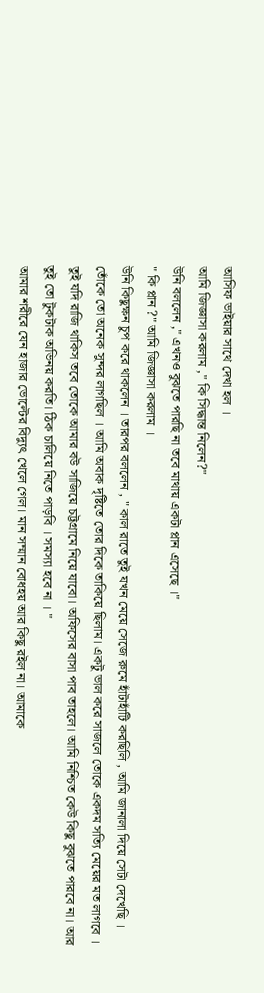আসিফ ভাইয়ার সাথে দেখা হল ।
আমি জিজ্ঞাসা করলাম ," কি সিদ্ধান্ত নিলেন?"
উনি বললেন ," এখনও বুঝতে পারছি না তবে মাথায় একটা প্লান এসেছে ।"
" কি প্লান ?" আমি জিজ্ঞাসা করলাম ।
উনি কিছুক্ষন চুপ করে থাকলেন । তারপর বললেন , " কাল রাতে তুই যখন মেয়ে সেজে রুমে হাঁটাহাঁটি করছিলি , আমি জানালা দিয়ে সেটা দেখেছি । তোঁকে তো অনেক সুন্দর লাগছিল । আমি অবাক দৃষ্টিতে তোর দিকে তাকিয়ে ছিলাম। একটু ভাল করে সাজলে তোকে একদম সত্যি মেয়ের মত লাগবে । তুই যদি রাজি থাকিস তবে তোকে আমার বউ সাজিয়ে চট্টগ্রামে নিয়ে যাবো। অফিসের বাসা পাব তাহলে। আমি নিশ্চিত কেউ কিছু বুঝতে পারবে না। আর তুই তো টুকটাক অভিনয় করতি। ঠিক চালিয়ে নিতে পাড়বি । সমস্যা হবে না । "
আমার শরীরে যেন হাজার ভোল্টের বিদ্যুৎ খেলে গেল। মান সম্মান বোধহয় আর কিছু রইল না। আমাকে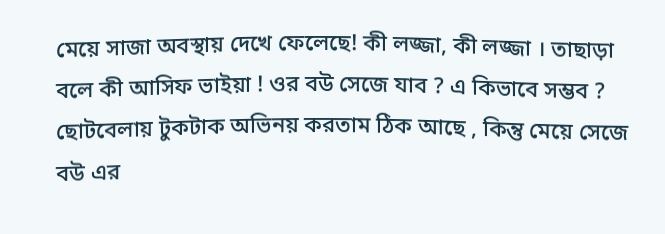মেয়ে সাজা অবস্থায় দেখে ফেলেছে! কী লজ্জা, কী লজ্জা । তাছাড়া বলে কী আসিফ ভাইয়া ! ওর বউ সেজে যাব ? এ কিভাবে সম্ভব ? ছোটবেলায় টুকটাক অভিনয় করতাম ঠিক আছে , কিন্তু মেয়ে সেজে বউ এর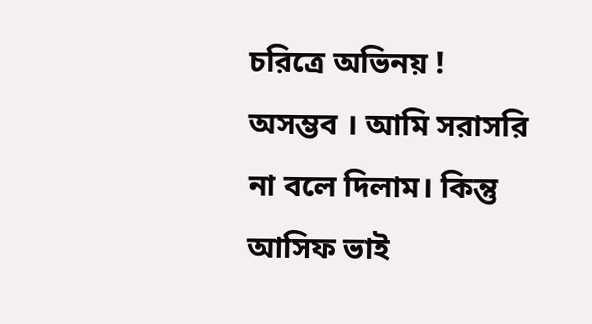চরিত্রে অভিনয় ! অসম্ভব । আমি সরাসরি না বলে দিলাম। কিন্তু আসিফ ভাই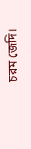চরম জেদি।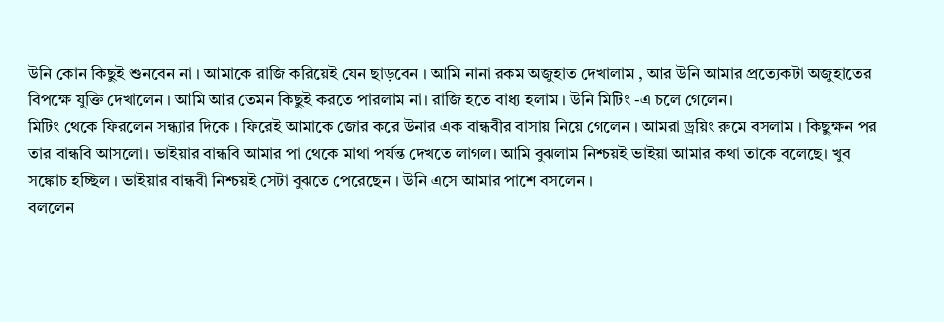উনি কোন কিছুই শুনবেন না । আমাকে রাজি করিয়েই যেন ছাড়বেন । আমি নানা রকম অজুহাত দেখালাম , আর উনি আমার প্রত্যেকটা অজুহাতের বিপক্ষে যুক্তি দেখালেন । আমি আর তেমন কিছুই করতে পারলাম না। রাজি হতে বাধ্য হলাম । উনি মিটিং -এ চলে গেলেন।
মিটিং থেকে ফিরলেন সন্ধ্যার দিকে । ফিরেই আমাকে জোর করে উনার এক বান্ধবীর বাসায় নিয়ে গেলেন । আমরা ড্রয়িং রুমে বসলাম । কিছুক্ষন পর তার বান্ধবি আসলো। ভাইয়ার বান্ধবি আমার পা থেকে মাথা পর্যন্ত দেখতে লাগল। আমি বুঝলাম নিশ্চয়ই ভাইয়া আমার কথা তাকে বলেছে। খুব সঙ্কোচ হচ্ছিল । ভাইয়ার বান্ধবী নিশ্চয়ই সেটা বুঝতে পেরেছেন । উনি এসে আমার পাশে বসলেন ।
বললেন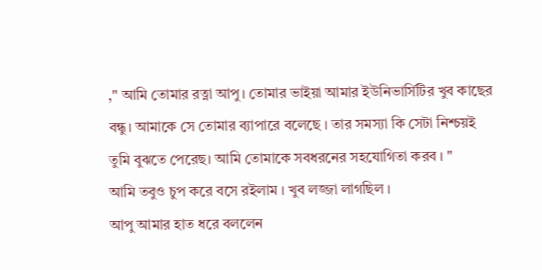," আমি তোমার রত্না আপু। তোমার ভাইয়া আমার ইউনিভার্সিটির খুব কাছের বন্ধু। আমাকে সে তোমার ব্যাপারে বলেছে । তার সমস্যা কি সেটা নিশ্চয়ই তুমি বুঝতে পেরেছ। আমি তোমাকে সবধরনের সহযোগিতা করব । "
আমি তবুও চুপ করে বসে রইলাম । খুব লজ্জা লাগছিল ।
আপু আমার হাত ধরে বললেন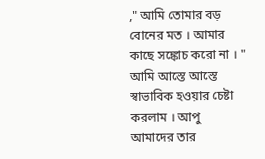," আমি তোমার বড় বোনের মত । আমার কাছে সঙ্কোচ করো না । "
আমি আস্তে আস্তে স্বাভাবিক হওয়ার চেষ্টা করলাম । আপু আমাদের তার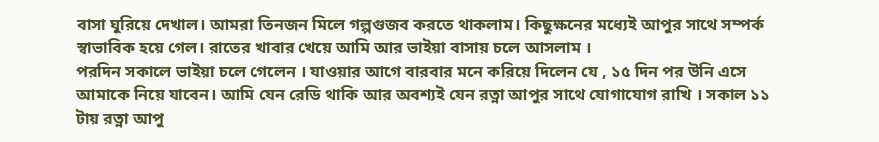বাসা ঘুরিয়ে দেখাল। আমরা তিনজন মিলে গল্পগুজব করতে থাকলাম। কিছুক্ষনের মধ্যেই আপুর সাথে সম্পর্ক স্বাভাবিক হয়ে গেল। রাতের খাবার খেয়ে আমি আর ভাইয়া বাসায় চলে আসলাম ।
পরদিন সকালে ভাইয়া চলে গেলেন । যাওয়ার আগে বারবার মনে করিয়ে দিলেন যে , ১৫ দিন পর উনি এসে আমাকে নিয়ে যাবেন। আমি যেন রেডি থাকি আর অবশ্যই যেন রত্না আপুর সাথে যোগাযোগ রাখি । সকাল ১১ টায় রত্না আপু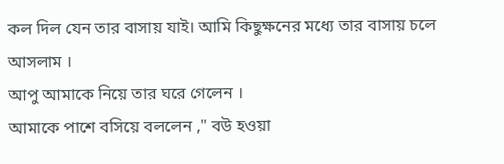কল দিল যেন তার বাসায় যাই। আমি কিছুক্ষনের মধ্যে তার বাসায় চলে আসলাম ।
আপু আমাকে নিয়ে তার ঘরে গেলেন ।
আমাকে পাশে বসিয়ে বললেন ," বউ হওয়া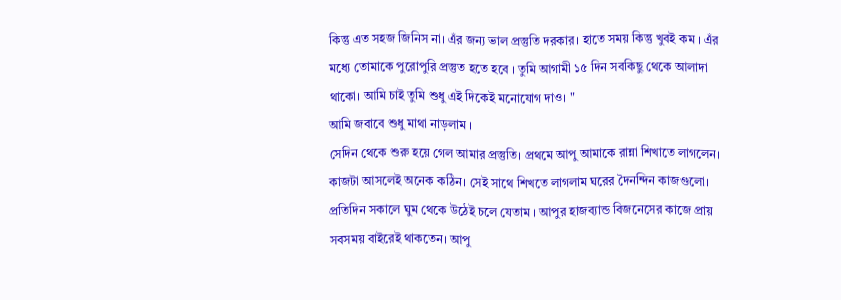কিন্তু এত সহজ জিনিস না। এঁর জন্য ভাল প্রস্তুতি দরকার। হাতে সময় কিন্তু খুবই কম । এঁর মধ্যে তোমাকে পুরোপুরি প্রস্তুত হতে হবে । তুমি আগামী ১৫ দিন সবকিছু থেকে আলাদা থাকো। আমি চাই তুমি শুধু এই দিকেই মনোযোগ দাও। "
আমি জবাবে শুধু মাথা নাড়লাম ।
সেদিন থেকে শুরু হয়ে গেল আমার প্রস্তুতি। প্রথমে আপু আমাকে রান্না শিখাতে লাগলেন। কাজটা আসলেই অনেক কঠিন। সেই সাথে শিখতে লাগলাম ঘরের দৈনন্দিন কাজগুলো।
প্রতিদিন সকালে ঘুম থেকে উঠেই চলে যেতাম । আপুর হাজব্যান্ড বিজনেসের কাজে প্রায় সবসময় বাইরেই থাকতেন। আপু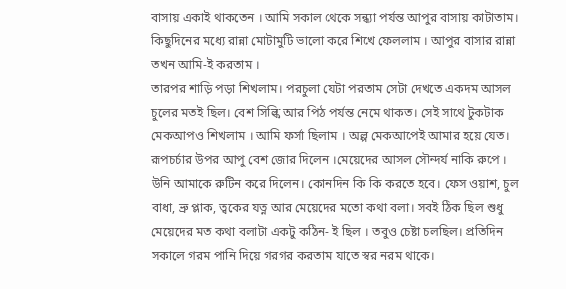বাসায় একাই থাকতেন । আমি সকাল থেকে সন্ধ্যা পর্যন্ত আপুর বাসায় কাটাতাম। কিছুদিনের মধ্যে রান্না মোটামুটি ভালো করে শিখে ফেললাম । আপুর বাসার রান্না তখন আমি-ই করতাম ।
তারপর শাড়ি পড়া শিখলাম। পরচুলা যেটা পরতাম সেটা দেখতে একদম আসল চুলের মতই ছিল। বেশ সিল্কি আর পিঠ পর্যন্ত নেমে থাকত। সেই সাথে টুকটাক মেকআপও শিখলাম । আমি ফর্সা ছিলাম । অল্প মেকআপেই আমার হয়ে যেত। রূপচর্চার উপর আপু বেশ জোর দিলেন ।মেয়েদের আসল সৌন্দর্য নাকি রুপে । উনি আমাকে রুটিন করে দিলেন। কোনদিন কি কি করতে হবে। ফেস ওয়াশ, চুল বাধা, ভ্রু প্লাক, ত্বকের যত্ন আর মেয়েদের মতো কথা বলা। সবই ঠিক ছিল শুধু মেয়েদের মত কথা বলাটা একটু কঠিন- ই ছিল । তবুও চেষ্টা চলছিল। প্রতিদিন সকালে গরম পানি দিয়ে গরগর করতাম যাতে স্বর নরম থাকে।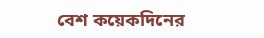বেশ কয়েকদিনের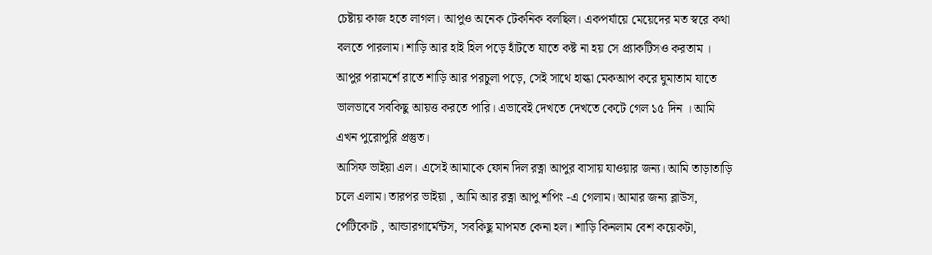চেষ্টায় কাজ হতে লাগল। আপুও অনেক টেকনিক বলছিল। একপর্যায়ে মেয়েদের মত স্বরে কথা বলতে পারলাম। শাড়ি আর হাই হিল পড়ে হাঁটতে যাতে কষ্ট না হয় সে প্র্যাকটিসও করতাম । আপুর পরামর্শে রাতে শাড়ি আর পরচুলা পড়ে, সেই সাথে হাল্কা মেকআপ করে ঘুমাতাম যাতে ভালভাবে সবকিছু আয়ত্ত করতে পারি। এভাবেই দেখতে দেখতে কেটে গেল ১৫ দিন । আমি এখন পুরোপুরি প্রস্তুত।
আসিফ ভাইয়া এল। এসেই আমাকে ফোন দিল রত্না আপুর বাসায় যাওয়ার জন্য। আমি তাড়াতাড়ি চলে এলাম। তারপর ভাইয়া , আমি আর রত্না আপু শপিং -এ গেলাম। আমার জন্য ব্লাউস, পেটিকোট , আন্ডারগার্মেন্টস, সবকিছু মাপমত কেনা হল। শাড়ি কিনলাম বেশ কয়েকটা,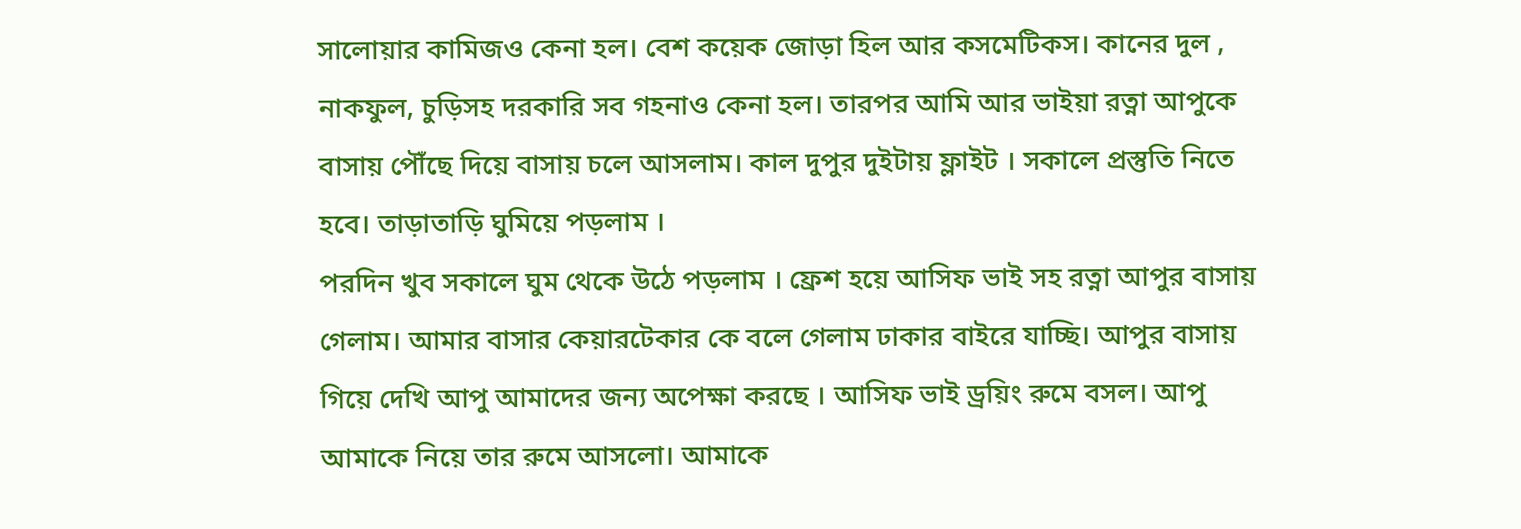সালোয়ার কামিজও কেনা হল। বেশ কয়েক জোড়া হিল আর কসমেটিকস। কানের দুল , নাকফুল, চুড়িসহ দরকারি সব গহনাও কেনা হল। তারপর আমি আর ভাইয়া রত্না আপুকে বাসায় পৌঁছে দিয়ে বাসায় চলে আসলাম। কাল দুপুর দুইটায় ফ্লাইট । সকালে প্রস্তুতি নিতে হবে। তাড়াতাড়ি ঘুমিয়ে পড়লাম ।
পরদিন খুব সকালে ঘুম থেকে উঠে পড়লাম । ফ্রেশ হয়ে আসিফ ভাই সহ রত্না আপুর বাসায় গেলাম। আমার বাসার কেয়ারটেকার কে বলে গেলাম ঢাকার বাইরে যাচ্ছি। আপুর বাসায় গিয়ে দেখি আপু আমাদের জন্য অপেক্ষা করছে । আসিফ ভাই ড্রয়িং রুমে বসল। আপু আমাকে নিয়ে তার রুমে আসলো। আমাকে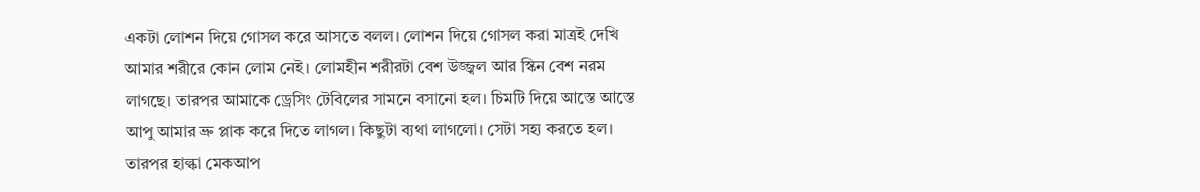একটা লোশন দিয়ে গোসল করে আসতে বলল। লোশন দিয়ে গোসল করা মাত্রই দেখি আমার শরীরে কোন লোম নেই। লোমহীন শরীরটা বেশ উজ্জ্বল আর স্কিন বেশ নরম লাগছে। তারপর আমাকে ড্রেসিং টেবিলের সামনে বসানো হল। চিমটি দিয়ে আস্তে আস্তে আপু আমার ভ্রু প্লাক করে দিতে লাগল। কিছুটা ব্যথা লাগলো। সেটা সহ্য করতে হল। তারপর হাল্কা মেকআপ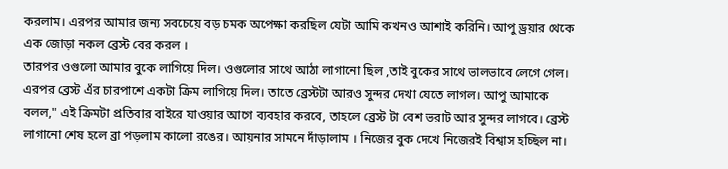করলাম। এরপর আমার জন্য সবচেয়ে বড় চমক অপেক্ষা করছিল যেটা আমি কখনও আশাই করিনি। আপু ড্রয়ার থেকে এক জোড়া নকল ব্রেস্ট বের করল ।
তারপর ওগুলো আমার বুকে লাগিয়ে দিল। ওগুলোর সাথে আঠা লাগানো ছিল ,তাই বুকের সাথে ভালভাবে লেগে গেল। এরপর ব্রেস্ট এঁর চারপাশে একটা ক্রিম লাগিয়ে দিল। তাতে ব্রেস্টটা আরও সুন্দর দেখা যেতে লাগল। আপু আমাকে বলল," এই ক্রিমটা প্রতিবার বাইরে যাওয়ার আগে ব্যবহার করবে, তাহলে ব্রেস্ট টা বেশ ভরাট আর সুন্দর লাগবে। ব্রেস্ট লাগানো শেষ হলে ব্রা পড়লাম কালো রঙের। আয়নার সামনে দাঁড়ালাম । নিজের বুক দেখে নিজেরই বিশ্বাস হচ্ছিল না।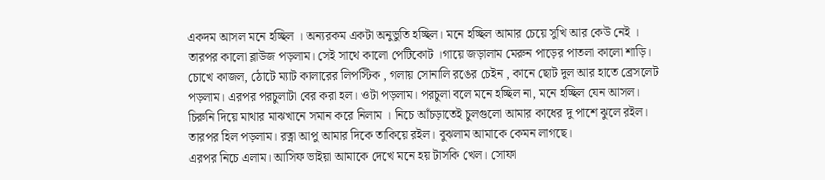একদম আসল মনে হচ্ছিল । অন্যরকম একটা অনুভুতি হচ্ছিল। মনে হচ্ছিল আমার চেয়ে সুখি আর কেউ নেই ।
তারপর কালো ব্লাউজ পড়লাম। সেই সাথে কালো পেটিকোট ।গায়ে জড়ালাম মেরুন পাড়ের পাতলা কালো শাড়ি। চোখে কাজল, ঠোটে ম্যাট কালারের লিপস্টিক , গলায় সোনালি রঙের চেইন , কানে ছোট দুল আর হাতে ব্রেসলেট পড়লাম। এরপর পরচুলাটা বের করা হল। ওটা পড়লাম। পরচুলা বলে মনে হচ্ছিল না, মনে হচ্ছিল যেন আসল। চিরুনি দিয়ে মাথার মাঝখানে সমান করে নিলাম । নিচে আঁচড়াতেই চুলগুলো আমার কাধের দু পাশে ঝুলে রইল। তারপর হিল পড়লাম। রত্না আপু আমার দিকে তাকিয়ে রইল। বুঝলাম আমাকে কেমন লাগছে।
এরপর নিচে এলাম। আসিফ ভাইয়া আমাকে দেখে মনে হয় টাসকি খেল। সোফা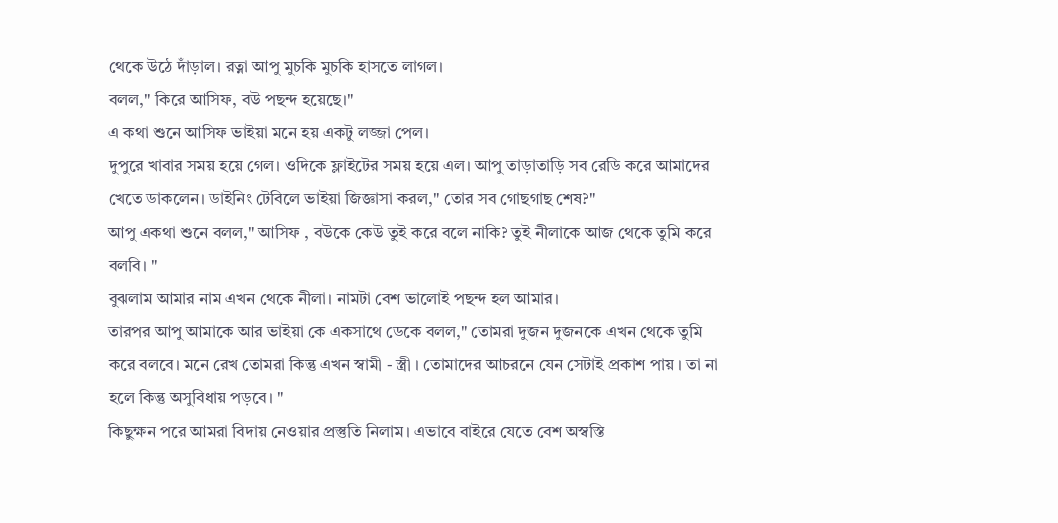থেকে উঠে দাঁড়াল। রত্না আপু মুচকি মুচকি হাসতে লাগল।
বলল," কিরে আসিফ, বউ পছন্দ হয়েছে।"
এ কথা শুনে আসিফ ভাইয়া মনে হয় একটু লজ্জা পেল।
দুপুরে খাবার সময় হয়ে গেল। ওদিকে ফ্লাইটের সময় হয়ে এল। আপু তাড়াতাড়ি সব রেডি করে আমাদের খেতে ডাকলেন। ডাইনিং টেবিলে ভাইয়া জিজ্ঞাসা করল," তোর সব গোছগাছ শেষ?"
আপু একথা শুনে বলল," আসিফ , বউকে কেউ তুই করে বলে নাকি? তুই নীলাকে আজ থেকে তুমি করে বলবি। "
বুঝলাম আমার নাম এখন থেকে নীলা। নামটা বেশ ভালোই পছন্দ হল আমার।
তারপর আপু আমাকে আর ভাইয়া কে একসাথে ডেকে বলল," তোমরা দুজন দুজনকে এখন থেকে তুমি করে বলবে। মনে রেখ তোমরা কিন্তু এখন স্বামী - স্ত্রী । তোমাদের আচরনে যেন সেটাই প্রকাশ পায় । তা না হলে কিন্তু অসুবিধায় পড়বে। "
কিছুক্ষন পরে আমরা বিদায় নেওয়ার প্রস্তুতি নিলাম। এভাবে বাইরে যেতে বেশ অস্বস্তি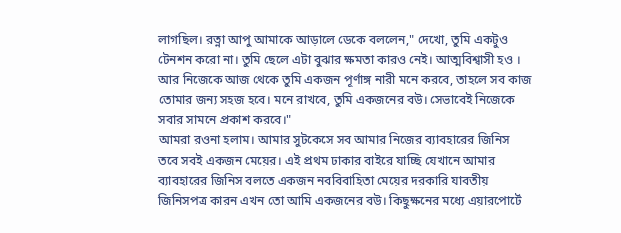লাগছিল। রত্না আপু আমাকে আড়ালে ডেকে বললেন," দেখো, তুমি একটুও টেনশন করো না। তুমি ছেলে এটা বুঝার ক্ষমতা কারও নেই। আত্মবিশ্বাসী হও । আর নিজেকে আজ থেকে তুমি একজন পূর্ণাঙ্গ নারী মনে করবে, তাহলে সব কাজ তোমার জন্য সহজ হবে। মনে রাখবে, তুমি একজনের বউ। সেভাবেই নিজেকে সবার সামনে প্রকাশ করবে।"
আমরা রওনা হলাম। আমার সুটকেসে সব আমার নিজের ব্যাবহারের জিনিস তবে সবই একজন মেয়ের। এই প্রথম ঢাকার বাইরে যাচ্ছি যেখানে আমার ব্যাবহারের জিনিস বলতে একজন নববিবাহিতা মেয়ের দরকারি যাবতীয় জিনিসপত্র কারন এখন তো আমি একজনের বউ। কিছুক্ষনের মধ্যে এয়ারপোর্টে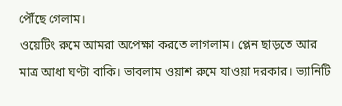পৌঁছে গেলাম।
ওয়েটিং রুমে আমরা অপেক্ষা করতে লাগলাম। প্লেন ছাড়তে আর মাত্র আধা ঘণ্টা বাকি। ভাবলাম ওয়াশ রুমে যাওয়া দরকার। ভ্যানিটি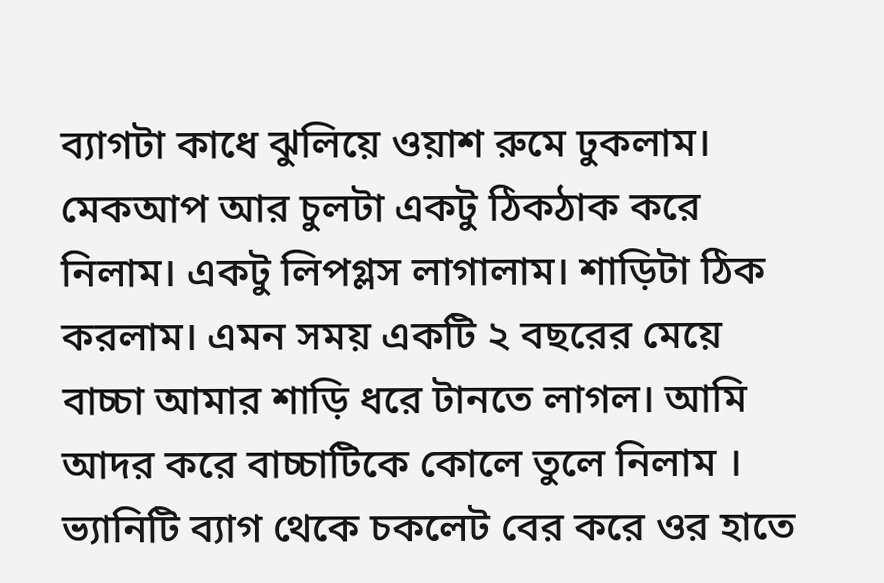ব্যাগটা কাধে ঝুলিয়ে ওয়াশ রুমে ঢুকলাম। মেকআপ আর চুলটা একটু ঠিকঠাক করে নিলাম। একটু লিপগ্লস লাগালাম। শাড়িটা ঠিক করলাম। এমন সময় একটি ২ বছরের মেয়ে বাচ্চা আমার শাড়ি ধরে টানতে লাগল। আমি আদর করে বাচ্চাটিকে কোলে তুলে নিলাম । ভ্যানিটি ব্যাগ থেকে চকলেট বের করে ওর হাতে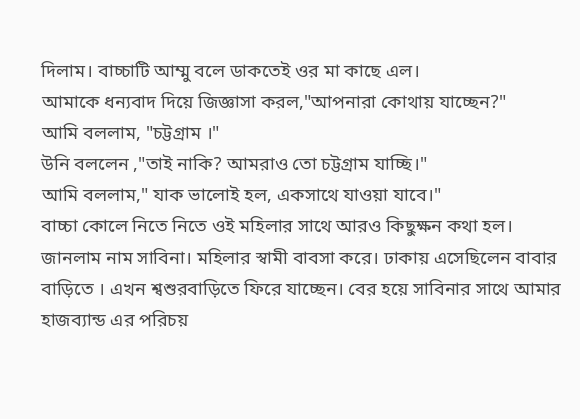দিলাম। বাচ্চাটি আম্মু বলে ডাকতেই ওর মা কাছে এল।
আমাকে ধন্যবাদ দিয়ে জিজ্ঞাসা করল,"আপনারা কোথায় যাচ্ছেন?"
আমি বললাম, "চট্টগ্রাম ।"
উনি বললেন ,"তাই নাকি? আমরাও তো চট্টগ্রাম যাচ্ছি।"
আমি বললাম," যাক ভালোই হল, একসাথে যাওয়া যাবে।"
বাচ্চা কোলে নিতে নিতে ওই মহিলার সাথে আরও কিছুক্ষন কথা হল। জানলাম নাম সাবিনা। মহিলার স্বামী বাবসা করে। ঢাকায় এসেছিলেন বাবার বাড়িতে । এখন শ্বশুরবাড়িতে ফিরে যাচ্ছেন। বের হয়ে সাবিনার সাথে আমার হাজব্যান্ড এর পরিচয়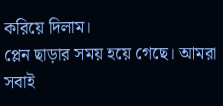করিয়ে দিলাম।
প্লেন ছাড়ার সময় হয়ে গেছে। আমরা সবাই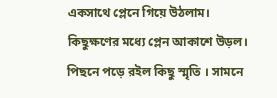একসাথে প্লেনে গিয়ে উঠলাম। কিছুক্ষণের মধ্যে প্লেন আকাশে উড়ল। পিছনে পড়ে রইল কিছু স্মৃতি । সামনে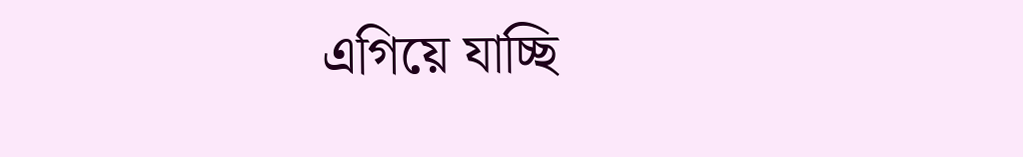এগিয়ে যাচ্ছি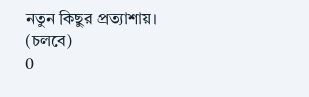নতুন কিছুর প্রত্যাশায়।
(চলবে)
0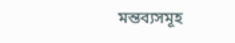মন্তব্যসমূহ